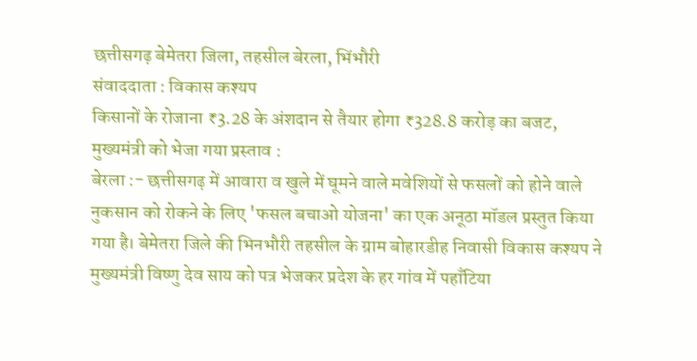छत्तीसगढ़ बेमेतरा जिला, तहसील बेरला, भिंभौरी
संवाददाता : विकास कश्यप
किसानों के रोजाना ₹3.28 के अंशदान से तैयार होगा ₹328.8 करोड़ का बजट, मुख्यमंत्री को भेजा गया प्रस्ताव :
बेरला :- छत्तीसगढ़ में आवारा व खुले में घूमने वाले मवेशियों से फसलों को होने वाले नुकसान को रोकने के लिए 'फसल बचाओ योजना' का एक अनूठा मॉडल प्रस्तुत किया गया है। बेमेतरा जिले की भिनभौरी तहसील के ग्राम बोहारडीह निवासी विकास कश्यप ने मुख्यमंत्री विष्णु देव साय को पत्र भेजकर प्रदेश के हर गांव में पहाँटिया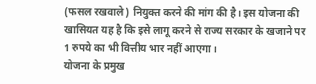(फसल रखवाले) नियुक्त करने की मांग की है। इस योजना की खासियत यह है कि इसे लागू करने से राज्य सरकार के खजाने पर 1 रुपये का भी वित्तीय भार नहीं आएगा।
योजना के प्रमुख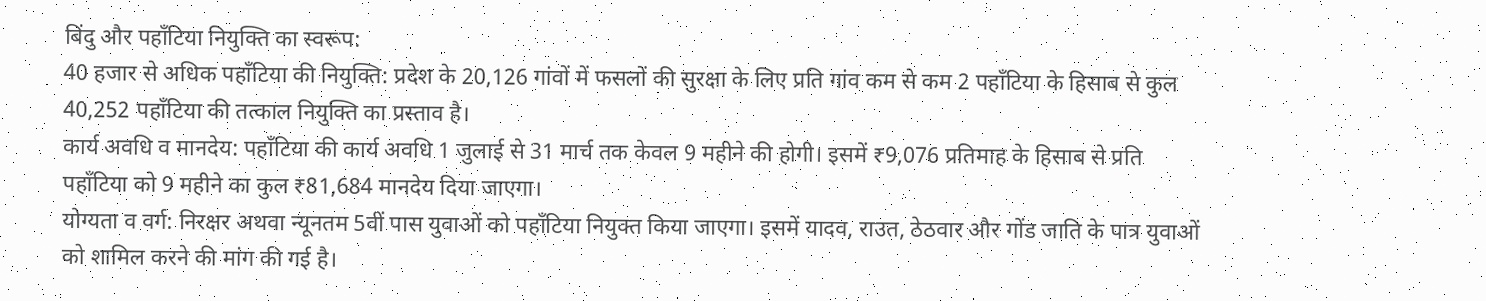बिंदु और पहाँटिया नियुक्ति का स्वरूप:
40 हजार से अधिक पहाँटिया की नियुक्ति: प्रदेश के 20,126 गांवों में फसलों की सुरक्षा के लिए प्रति गांव कम से कम 2 पहाँटिया के हिसाब से कुल 40,252 पहाँटिया की तत्काल नियुक्ति का प्रस्ताव है।
कार्य अवधि व मानदेय: पहाँटिया की कार्य अवधि 1 जुलाई से 31 मार्च तक केवल 9 महीने की होगी। इसमें ₹9,076 प्रतिमाह के हिसाब से प्रति पहाँटिया को 9 महीने का कुल ₹81,684 मानदेय दिया जाएगा।
योग्यता व वर्ग: निरक्षर अथवा न्यूनतम 5वीं पास युवाओं को पहाँटिया नियुक्त किया जाएगा। इसमें यादव, राउत, ठेठवार और गोंड जाति के पात्र युवाओं को शामिल करने की मांग की गई है।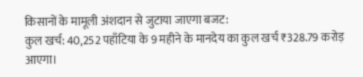किसानों के मामूली अंशदान से जुटाया जाएगा बजट:
कुल खर्च: 40,252 पहाँटिया के 9 महीने के मानदेय का कुल खर्च ₹328.79 करोड़ आएगा।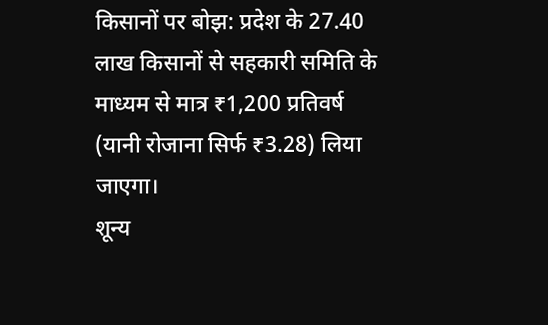किसानों पर बोझ: प्रदेश के 27.40 लाख किसानों से सहकारी समिति के माध्यम से मात्र ₹1,200 प्रतिवर्ष (यानी रोजाना सिर्फ ₹3.28) लिया जाएगा।
शून्य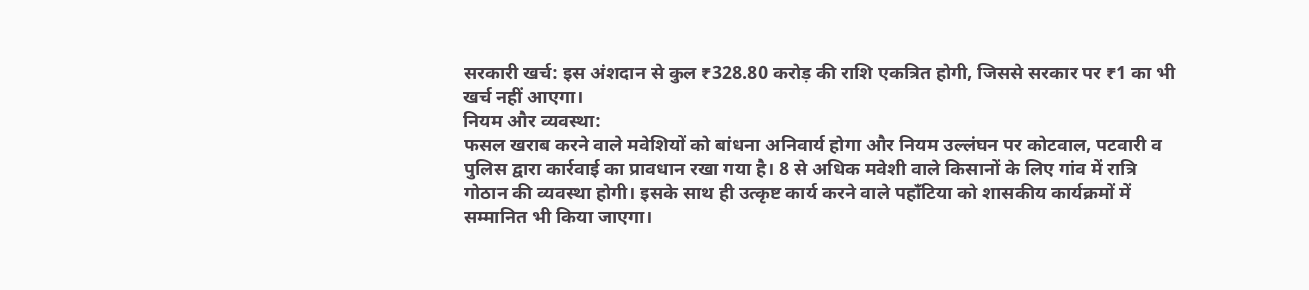सरकारी खर्च: इस अंशदान से कुल ₹328.80 करोड़ की राशि एकत्रित होगी, जिससे सरकार पर ₹1 का भी खर्च नहीं आएगा।
नियम और व्यवस्था:
फसल खराब करने वाले मवेशियों को बांधना अनिवार्य होगा और नियम उल्लंघन पर कोटवाल, पटवारी व पुलिस द्वारा कार्रवाई का प्रावधान रखा गया है। 8 से अधिक मवेशी वाले किसानों के लिए गांव में रात्रि गोठान की व्यवस्था होगी। इसके साथ ही उत्कृष्ट कार्य करने वाले पहाँटिया को शासकीय कार्यक्रमों में सम्मानित भी किया जाएगा।